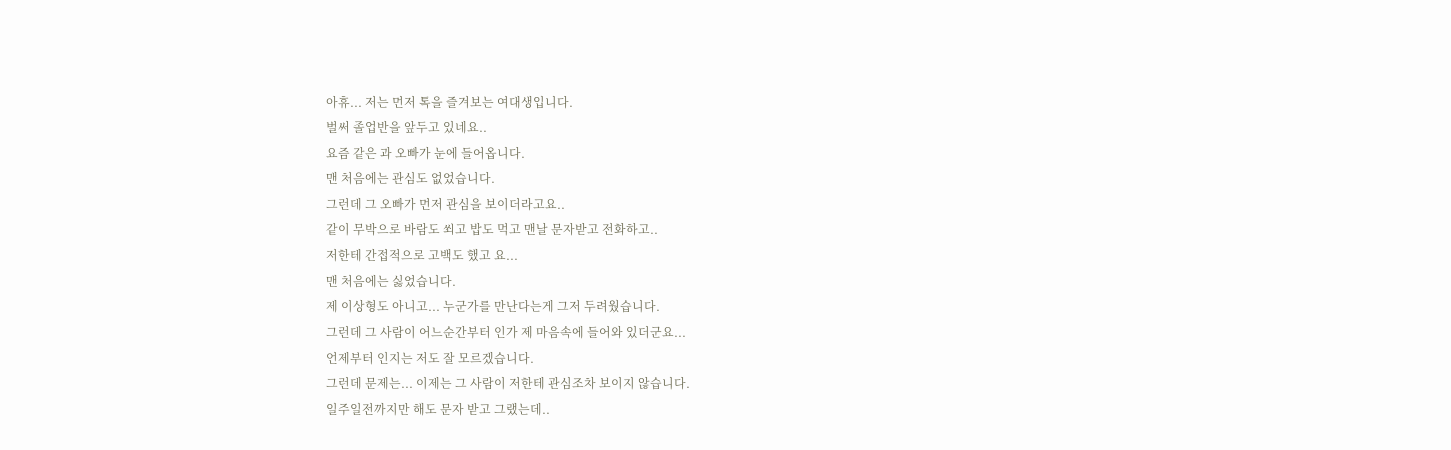아휴... 저는 먼저 톡을 즐겨보는 여대생입니다.
벌써 졸업반을 앞두고 있네요..
요즘 같은 과 오빠가 눈에 들어옵니다.
맨 처음에는 관심도 없었습니다.
그런데 그 오빠가 먼저 관심을 보이더라고요..
같이 무박으로 바람도 쐬고 밥도 먹고 맨날 문자받고 전화하고..
저한테 간접적으로 고백도 했고 요...
맨 처음에는 싫었습니다.
제 이상형도 아니고... 누군가를 만난다는게 그저 두려웠습니다.
그런데 그 사람이 어느순간부터 인가 제 마음속에 들어와 있더군요...
언제부터 인지는 저도 잘 모르겠습니다.
그런데 문제는... 이제는 그 사람이 저한테 관심조차 보이지 않습니다.
일주일전까지만 해도 문자 받고 그랬는데..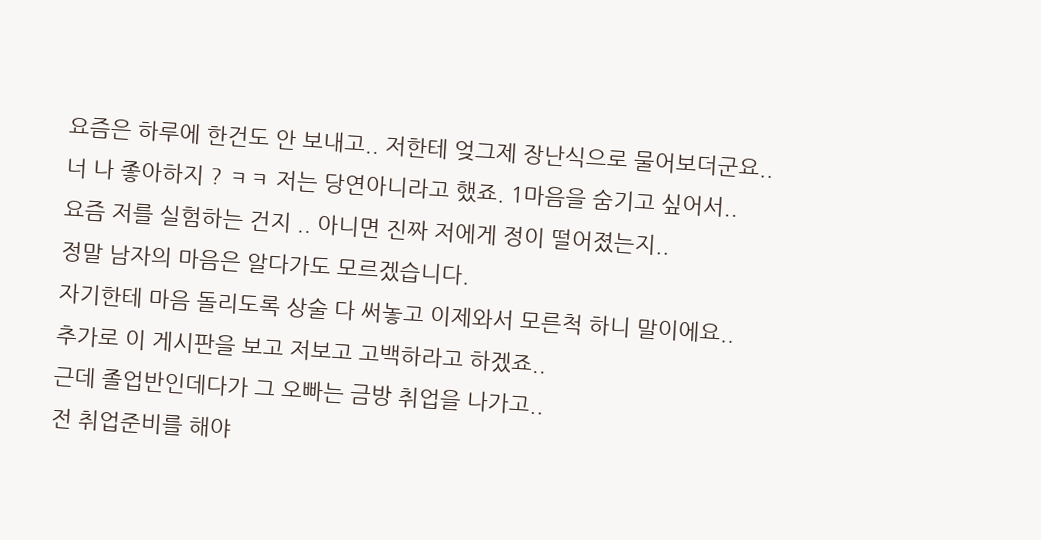요즘은 하루에 한건도 안 보내고.. 저한테 엊그제 장난식으로 물어보더군요..
너 나 좋아하지 ? ㅋㅋ 저는 당연아니라고 했죠. 1마음을 숨기고 싶어서..
요즘 저를 실험하는 건지 .. 아니면 진짜 저에게 정이 떨어졌는지..
정말 남자의 마음은 알다가도 모르겠습니다.
자기한테 마음 돌리도록 상술 다 써놓고 이제와서 모른척 하니 말이에요..
추가로 이 게시판을 보고 저보고 고백하라고 하겠죠..
근데 졸업반인데다가 그 오빠는 금방 취업을 나가고..
전 취업준비를 해야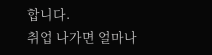합니다.
취업 나가면 얼마나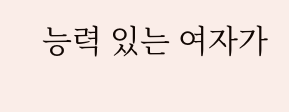능력 있는 여자가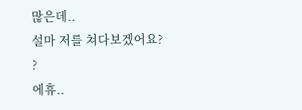많은데..
설마 저를 쳐다보겠어요? ?
에휴..